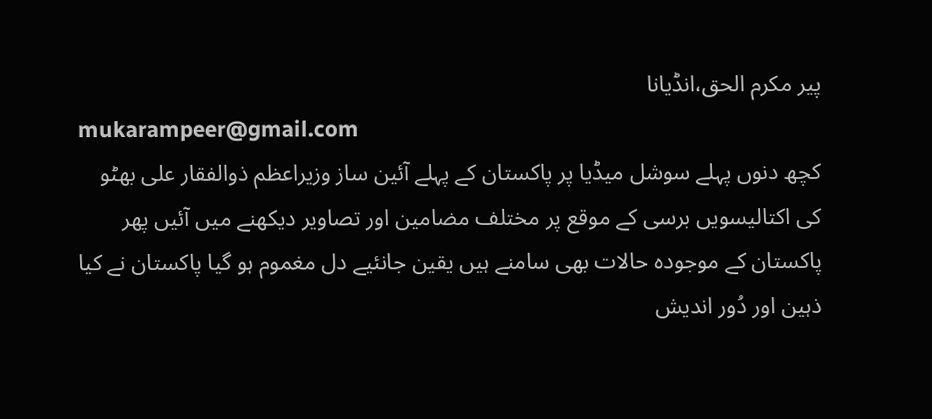پیر مکرم الحق،انڈیانا
mukarampeer@gmail.com
کچھ دنوں پہلے سوشل میڈیا پر پاکستان کے پہلے آئین ساز وزیراعظم ذوالفقار علی بھٹو کی اکتالیسویں برسی کے موقع پر مختلف مضامین اور تصاویر دیکھنے میں آئیں پھر پاکستان کے موجودہ حالات بھی سامنے ہیں یقین جانئیے دل مغموم ہو گیا پاکستان نے کیا ذہین اور دُور اندیش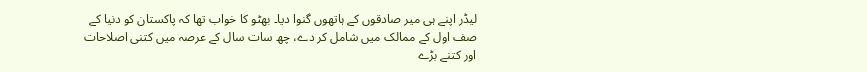لیڈر اپنے ہی میر صادقوں کے ہاتھوں گنوا دیا۔ بھٹو کا خواب تھا کہ پاکستان کو دنیا کے صف اول کے ممالک میں شامل کر دے، چھ سات سال کے عرصہ میں کتنی اصلاحات اور کتنے بڑے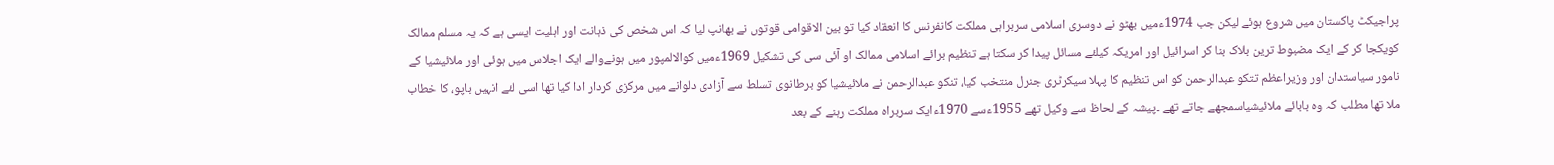پراجیکٹ پاکستان میں شروع ہوئے لیکن جب 1974ءمیں بھٹو نے دوسری اسلامی سربراہی مملکت کانفرنس کا انعقاد کیا تو بین الاقوامی قوتوں نے بھانپ لیا کہ اس شخص کی ذہانت اور اہلیت ایسی ہے کہ یہ مسلم ممالک کویکجا کر کے ایک مضبوط ترین بلاک بنا کر اسرائیل اور امریکہ کیلئے مسائل پیدا کر سکتا ہے تنظیم برائے اسلامی ممالک او آئی سی کی تشکیل 1969ءمیں کوالالمپور میں ہونےوالے ایک اجلاس میں ہوئی اور ملائیشیا کے نامور سیاستدان اور وزیراعظم تتکو عبدالرحمن کو اس تنظیم کا پہلا سیکرٹری جنرل منتخب کیا، تنکو عبدالرحمن نے ملائیشیا کو برطانوی تسلط سے آزادی دلوانے میں مرکزی کردار ادا کیا تھا اسی لئے انہیں باپو، کا خطاب ملا تھا مطلب کہ وہ بابائے ملائیشیاسمجھے جاتے تھے ۔پیشہ کے لحاظ سے وکیل تھے 1955ءسے 1970ءایک سربراہ مملکت رہنے کے بعد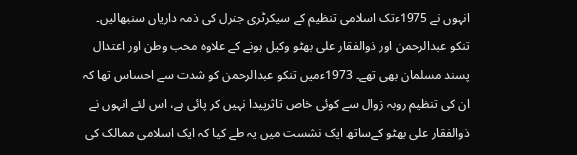انہوں نے 1975ءتک اسلامی تنظیم کے سیکرٹری جنرل کی ذمہ داریاں سنبھالیں۔ تنکو عبدالرحمن اور ذوالفقار علی بھٹو وکیل ہونے کے علاوہ محب وطن اور اعتدال پسند مسلمان بھی تھے۔ 1973ءمیں تنکو عبدالرحمن کو شدت سے احساس تھا کہ ان کی تنظیم روبہ زوال سے کوئی خاص تاثرپیدا نہیں کر پائی ہے، اس لئے انہوں نے ذوالفقار علی بھٹو کےساتھ ایک نشست میں یہ طے کیا کہ ایک اسلامی ممالک کی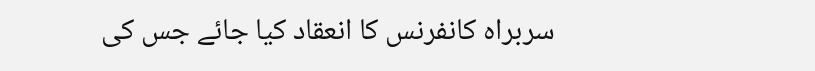سربراہ کانفرنس کا انعقاد کیا جائے جس کی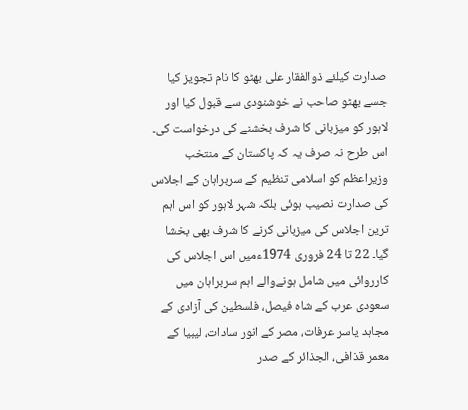صدارت کیلئے ذوالفقار علی بھٹو کا نام تجویز کیا جسے بھٹو صاحب نے خوشنودی سے قبول کیا اور لاہور کو میزبانی کا شرف بخشنے کی درخواست کی۔ اس طرح نہ صرف یہ کہ پاکستان کے منتخب وزیراعظم کو اسلامی تنظیم کے سربراہان کے اجلاس کی صدارت نصیب ہوئی بلکہ شہر لاہور کو اس اہم ترین اجلاس کی میزبانی کرنے کا شرف بھی بخشا گیا۔ 22 تا 24 فروری 1974ءمیں اس اجلاس کی کارروائی میں شامل ہونےوالے اہم سربراہان میں سعودی عرب کے شاہ فیصل، فلسطین کی آزادی کے مجاہد یاسر عرفات، مصر کے انور سادات، لیبیا کے معمر قذافی، الجذائر کے صدر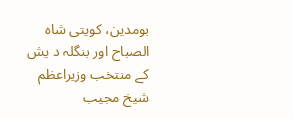بومدین، کویتی شاہ الصباح اور بنگلہ د یش کے منتخب وزیراعظم شیخ مجیب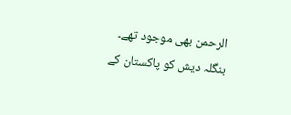الرحمن بھی موجود تھے۔ بنگلہ دیش کو پاکستان کے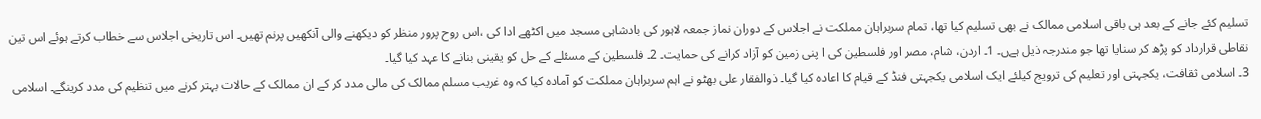تسلیم کئے جانے کے بعد ہی باقی اسلامی ممالک نے بھی تسلیم کیا تھا، تمام سربراہان مملکت نے اجلاس کے دوران نماز جمعہ لاہور کی بادشاہی مسجد میں اکٹھے ادا کی ،اس روح پرور منظر کو دیکھنے والی آنکھیں پرنم تھیں۔ اس تاریخی اجلاس سے خطاب کرتے ہوئے اس تین نقاطی قرارداد کو پڑھ کر سنایا تھا جو مندرجہ ذیل ہےں۔ 1۔ اردن، شام، مصر اور فلسطین کی ا پنی زمین کو آزاد کرانے کی حمایت۔ 2۔ فلسطین کے مسئلے کے حل کو یقینی بنانے کا عہد کیا گیا۔
3۔ اسلامی ثقافت، یکجہتی اور تعلیم کی ترویج کیلئے ایک اسلامی یکجہتی فنڈ کے قیام کا اعادہ کیا گیا۔ ذوالفقار علی بھٹو نے اہم سربراہان مملکت کو آمادہ کیا کہ وہ غریب مسلم ممالک کی مالی مدد کر کے ان ممالک کے حالات بہتر کرنے میں تنظیم کی مدد کرینگے۔ اسلامی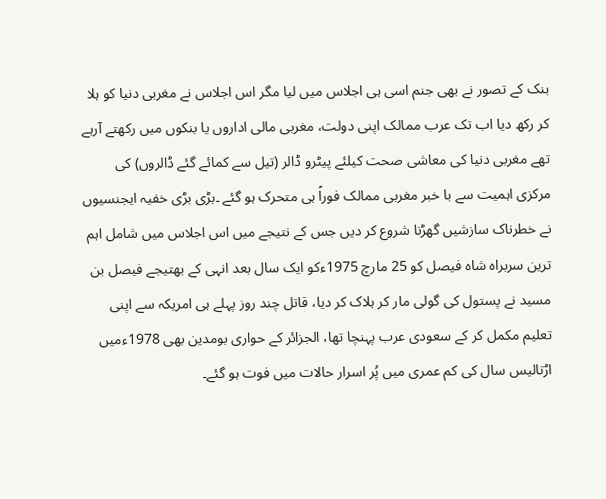بنک کے تصور نے بھی جنم اسی ہی اجلاس میں لیا مگر اس اجلاس نے مغربی دنیا کو ہلا کر رکھ دیا اب تک عرب ممالک اپنی دولت، مغربی مالی اداروں یا بنکوں میں رکھتے آرہے تھے مغربی دنیا کی معاشی صحت کیلئے پیٹرو ڈالر (تیل سے کمائے گئے ڈالروں) کی مرکزی اہمیت سے با خبر مغربی ممالک فوراً ہی متحرک ہو گئے ۔بڑی بڑی خفیہ ایجنسیوں نے خطرناک سازشیں گھڑنا شروع کر دیں جس کے نتیجے میں اس اجلاس میں شامل اہم ترین سربراہ شاہ فیصل کو 25 مارچ 1975ءکو ایک سال بعد انہی کے بھتیجے فیصل بن مسید نے پستول کی گولی مار کر ہلاک کر دیا، قاتل چند روز پہلے ہی امریکہ سے اپنی تعلیم مکمل کر کے سعودی عرب پہنچا تھا، الجزائر کے حواری بومدین بھی 1978ءمیں اڑتالیس سال کی کم عمری میں پُر اسرار حالات میں فوت ہو گئے۔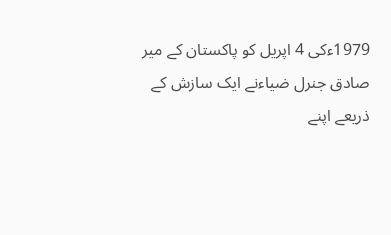1979ءکی 4 اپریل کو پاکستان کے میر صادق جنرل ضیاءنے ایک سازش کے ذریعے اپنے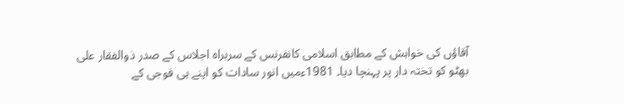آقاؤں کی خواہش کے مطابق اسلامی کانفرنس کے سربراہ اجلاس کے صدر ذوالفقار علی بھٹو کو تختہ دار پر پہنچا دیا۔ 1981ءمیں انور سادات کو اپنے ہی فوجی کے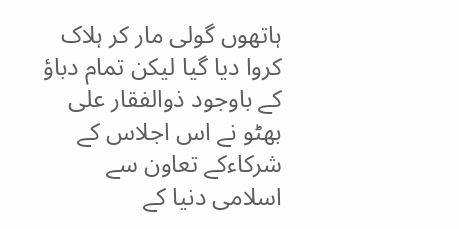ہاتھوں گولی مار کر ہلاک کروا دیا گیا لیکن تمام دباؤ کے باوجود ذوالفقار علی بھٹو نے اس اجلاس کے شرکاءکے تعاون سے اسلامی دنیا کے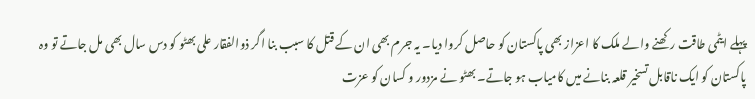پہلے ایٹمی طاقت رکھنے والے ملک کا اعزاز بھی پاکستان کو حاصل کروا دیا۔ یہ جرم بھی ان کے قتل کا سبب بنا اگر ذوالفقار علی بھٹو کو دس سال بھی مل جاتے تو وہ پاکستان کو ایک ناقابل تسخیر قلعہ بنانے میں کامیاب ہو جاتے۔ بھٹو نے مزدور و کسان کو عزت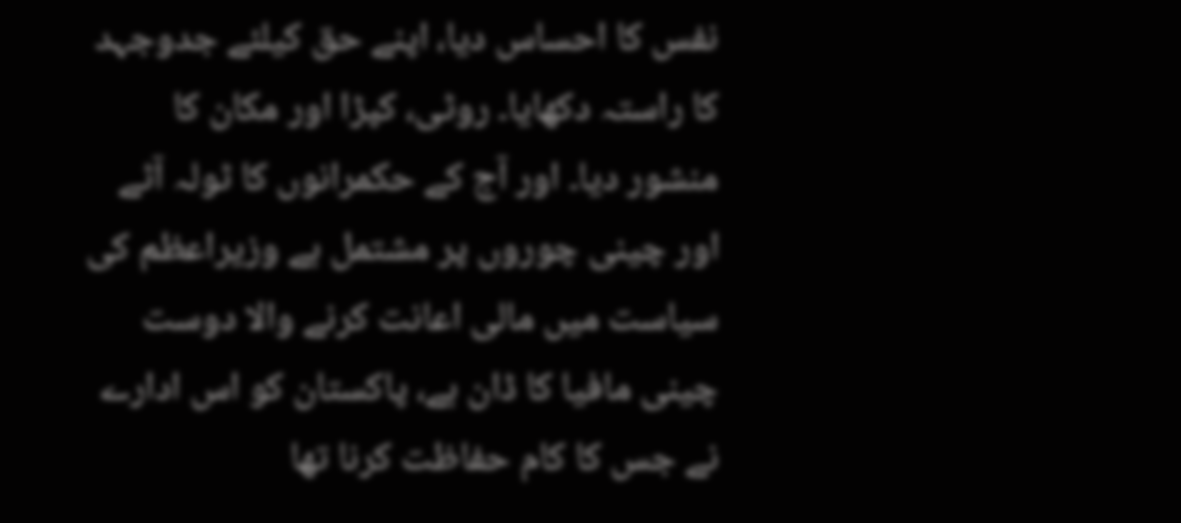نفس کا احساس دیا، اپنے حق کیلئے جدوجہد کا راستہ دکھایا۔ روٹی، کپڑا اور مکان کا منشور دیا۔ اور آج کے حکمرانوں کا ٹولہ آٹے اور چینی چوروں پر مشتمل ہے وزیراعظم کی سیاست میں مالی اعانت کرنے والا دوست چینی مافیا کا ڈان ہے، پاکستان کو اس ادارے نے جس کا کام حفاظت کرنا تھا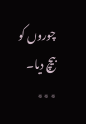چوروں کو بیچ دیا۔
٭٭٭